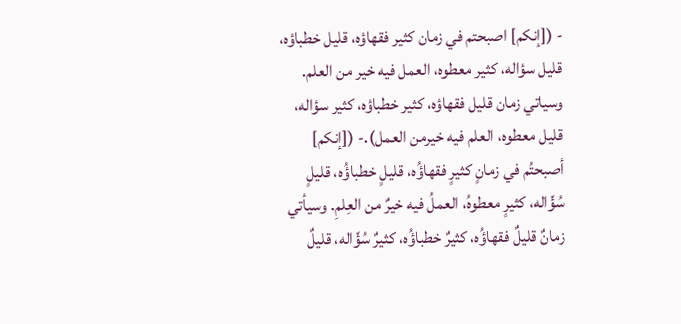- ([إنكم] اصبحتم في زمان كثير فقهاؤه، قليل خطباؤه، قليل سؤاله، كثير معطوه، العمل فيه خير من العلم. وسياتي زمان قليل فقهاؤه، كثير خطباؤه، كثير سؤاله، قليل معطوه، العلم فيه خيرمن العمل).- ([إنكم] أصبحتُم في زمانٍ كثيرٍ فقهاؤُه، قليلٍ خطباؤُه، قليلٍ سُؤّاله، كثيرٍ معطوهُ، العملُ فيه خيرٌ من العِلمِ. وسيأتي زمانٌ قليلٌ فقهاؤُه، كثيرٌ خطباؤُه، كثيرٌ سُؤّاله، قليلٌ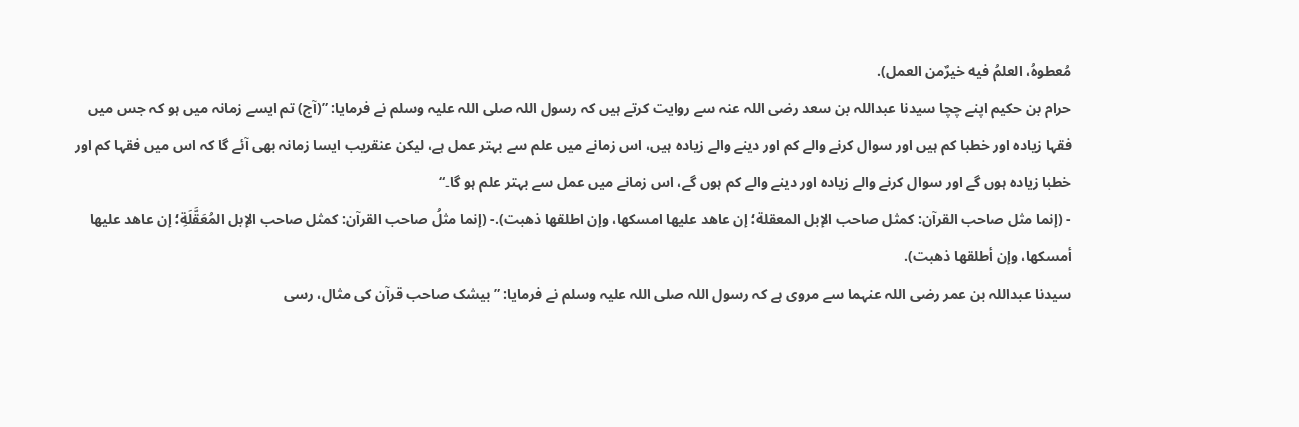مُعطوهُ، العلمُ فيه خيرٌمن العمل).
حرام بن حکیم اپنے چچا سیدنا عبداللہ بن سعد رضی اللہ عنہ سے روایت کرتے ہیں کہ رسول اللہ صلی اللہ علیہ وسلم نے فرمایا: ”(آج) تم ایسے زمانہ میں ہو کہ جس میں فقہا زیادہ اور خطبا کم ہیں اور سوال کرنے والے کم اور دینے والے زیادہ ہیں، اس زمانے میں علم سے بہتر عمل ہے، لیکن عنقریب ایسا زمانہ بھی آئے گا کہ اس میں فقہا کم اور خطبا زیادہ ہوں گے اور سوال کرنے والے زیادہ اور دینے والے کم ہوں گے، اس زمانے میں عمل سے بہتر علم ہو گا۔“
- (إنما مثل صاحب القرآن: كمثل صاحب الإبل المعقلة؛ إن عاهد عليها امسكها، وإن اطلقها ذهبت).- (إنما مثلُ صاحب القرآن: كمثل صاحب الإبل المُعَقَّلَةِ؛ إن عاهد عليها أمسكها، وإن أطلقها ذهبت).
سیدنا عبداللہ بن عمر رضی اللہ عنہما سے مروی ہے کہ رسول اللہ صلی اللہ علیہ وسلم نے فرمایا: ”بیشک صاحب قرآن کی مثال، رسی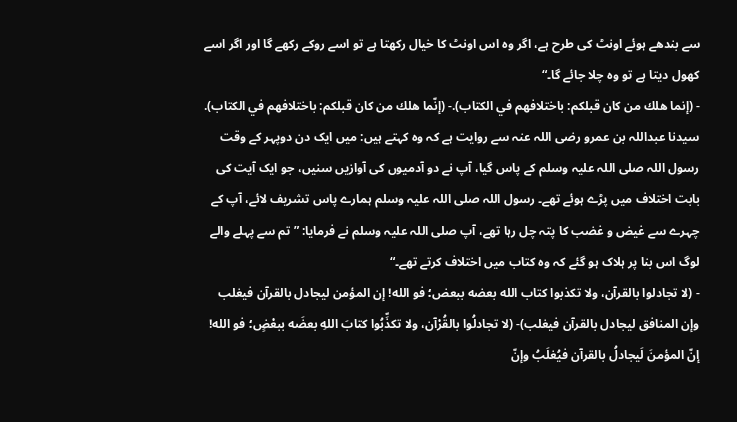سے بندھے ہوئے اونٹ کی طرح ہے، اگر وہ اس اونٹ کا خیال رکھتا ہے تو اسے روکے رکھے گا اور اگر اسے کھول دیتا ہے تو وہ چلا جائے گا۔“
- (إنما هلك من كان قبلكم: باختلافهم في الكتاب).- (إنّما هلك من كان قبلكم: باختلافهم في الكتاب).
سیدنا عبداللہ بن عمرو رضی اللہ عنہ سے روایت ہے کہ وہ کہتے ہیں: میں ایک دن دوپہر کے وقت رسول اللہ صلی اللہ علیہ وسلم کے پاس گیا، آپ نے دو آدمیوں کی آوازیں سنیں، جو ایک آیت کی بابت اختلاف میں پڑے ہوئے تھے۔ رسول اللہ صلی اللہ علیہ وسلم ہمارے پاس تشریف لائے، آپ کے چہرے سے غیض و غضب کا پتہ چل رہا تھے، آپ صلی اللہ علیہ وسلم نے فرمایا: ”تم سے پہلے والے لوگ اس بنا پر ہلاک ہو گئے کہ وہ کتاب میں اختلاف کرتے تھے۔“
- (لا تجادلوا بالقرآن، ولا تكذبوا كتاب الله بعضه ببعض؛ فو الله! إن المؤمن ليجادل بالقرآن فيغلب وإن المنافق ليجادل بالقرآن فيغلب)- (لا تجادلُوا بالقُرْآن، ولا تكذِّبُوا كتابَ اللهِ بعضَه ببعْضٍ؛ فو الله! إنّ المؤمنَ لَيجادلُ بالقرآن فيُغلَبُ وإنّ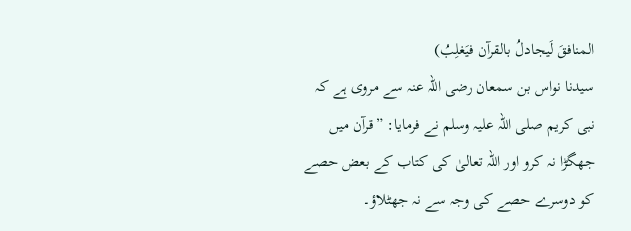المنافقَ لَيجادلُ بالقرآن فيَغلِبُ)
سیدنا نواس بن سمعان رضی اللہ عنہ سے مروی ہے کہ نبی کریم صلی اللہ علیہ وسلم نے فرمایا: ”قرآن میں جھگڑا نہ کرو اور اللہ تعالیٰ کی کتاب کے بعض حصے کو دوسرے حصے کی وجہ سے نہ جھٹلاؤ۔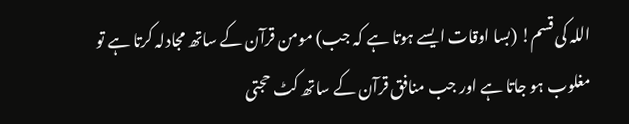اللہ کی قسم! (بسا اوقات ایسے ہوتا ہے کہ جب) مومن قرآن کے ساتھ مجادلہ کرتا ہے تو مغلوب ہو جاتا ہے اور جب منافق قرآن کے ساتھ کٹ حجتی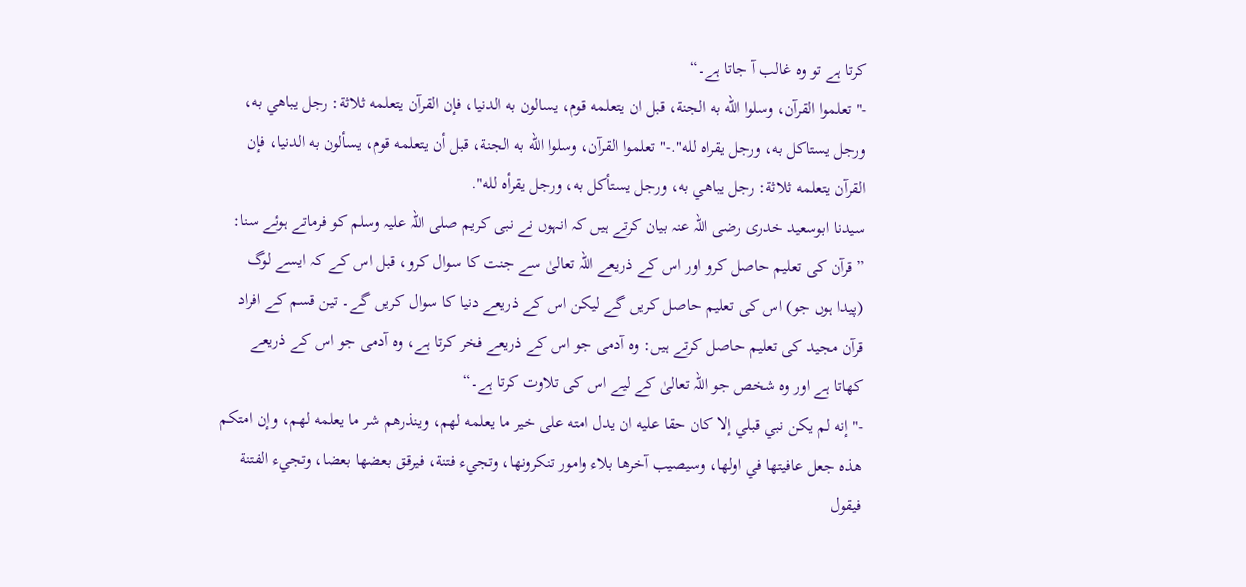کرتا ہے تو وہ غالب آ جاتا ہے۔“
-" تعلموا القرآن، وسلوا الله به الجنة، قبل ان يتعلمه قوم، يسالون به الدنيا، فإن القرآن يتعلمه ثلاثة: رجل يباهي به، ورجل يستاكل به، ورجل يقراه لله".-" تعلموا القرآن، وسلوا الله به الجنة، قبل أن يتعلمه قوم، يسألون به الدنيا، فإن القرآن يتعلمه ثلاثة: رجل يباهي به، ورجل يستأكل به، ورجل يقرأه لله".
سیدنا ابوسعید خدری رضی اللہ عنہ بیان کرتے ہیں کہ انہوں نے نبی کریم صلی اللہ علیہ وسلم کو فرماتے ہوئے سنا: ”قرآن کی تعلیم حاصل کرو اور اس کے ذریعے اللہ تعالیٰ سے جنت کا سوال کرو، قبل اس کے کہ ایسے لوگ (پیدا ہوں جو) اس کی تعلیم حاصل کریں گے لیکن اس کے ذریعے دنیا کا سوال کریں گے۔ تین قسم کے افراد قرآن مجید کی تعلیم حاصل کرتے ہیں: وہ آدمی جو اس کے ذریعے فخر کرتا ہے، وہ آدمی جو اس کے ذریعے کھاتا ہے اور وہ شخص جو اللہ تعالیٰ کے لیے اس کی تلاوت کرتا ہے۔“
-" إنه لم يكن نبي قبلي إلا كان حقا عليه ان يدل امته على خير ما يعلمه لهم، وينذرهم شر ما يعلمه لهم، وإن امتكم هذه جعل عافيتها في اولها، وسيصيب آخرها بلاء وامور تنكرونها، وتجيء فتنة، فيرقق بعضها بعضا، وتجيء الفتنة فيقول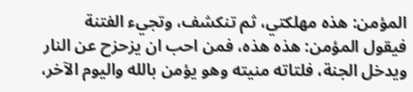المؤمن: هذه مهلكتي، ثم تنكشف، وتجيء الفتنة فيقول المؤمن: هذه هذه، فمن احب ان يزحزح عن النار ويدخل الجنة، فلتاته منيته وهو يؤمن بالله واليوم الآخر،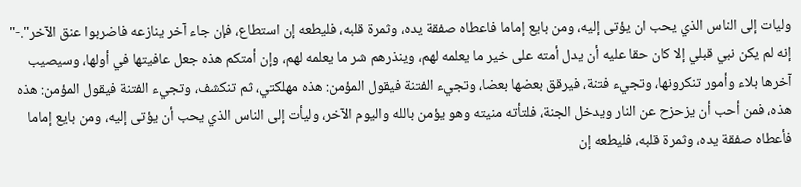وليات إلى الناس الذي يحب ان يؤتى إليه، ومن بايع إماما فاعطاه صفقة يده، وثمرة قلبه، فليطعه إن استطاع، فإن جاء آخر ينازعه فاضربوا عنق الآخر".-" إنه لم يكن نبي قبلي إلا كان حقا عليه أن يدل أمته على خير ما يعلمه لهم، وينذرهم شر ما يعلمه لهم، وإن أمتكم هذه جعل عافيتها في أولها، وسيصيب آخرها بلاء وأمور تنكرونها، وتجيء فتنة، فيرقق بعضها بعضا، وتجيء الفتنة فيقول المؤمن: هذه مهلكتي، ثم تنكشف، وتجيء الفتنة فيقول المؤمن: هذه هذه، فمن أحب أن يزحزح عن النار ويدخل الجنة، فلتأته منيته وهو يؤمن بالله واليوم الآخر، وليأت إلى الناس الذي يحب أن يؤتى إليه، ومن بايع إماما فأعطاه صفقة يده، وثمرة قلبه، فليطعه إن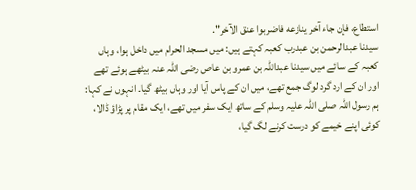استطاع، فإن جاء آخر ينازعه فاضربوا عنق الآخر".
سیدنا عبدالرحمن بن عبدرب کعبہ کہتے ہیں: میں مسجد الحرام میں داخل ہوا، وہاں کعبہ کے سائے میں سیدنا عبداللہ بن عمرو بن عاص رضی اللہ عنہ بیٹھے ہوئے تھے اور ان کے ارد گرد لوگ جمع تھے، میں ان کے پاس آیا اور وہاں بیٹھ گیا۔ انہوں نے کہا: ہم رسول اللہ صلی اللہ علیہ وسلم کے ساتھ ایک سفر میں تھے، ایک مقام پر پڑاؤ ڈالا، کوئی اپنے خیمے کو درست کرنے لگ گیا،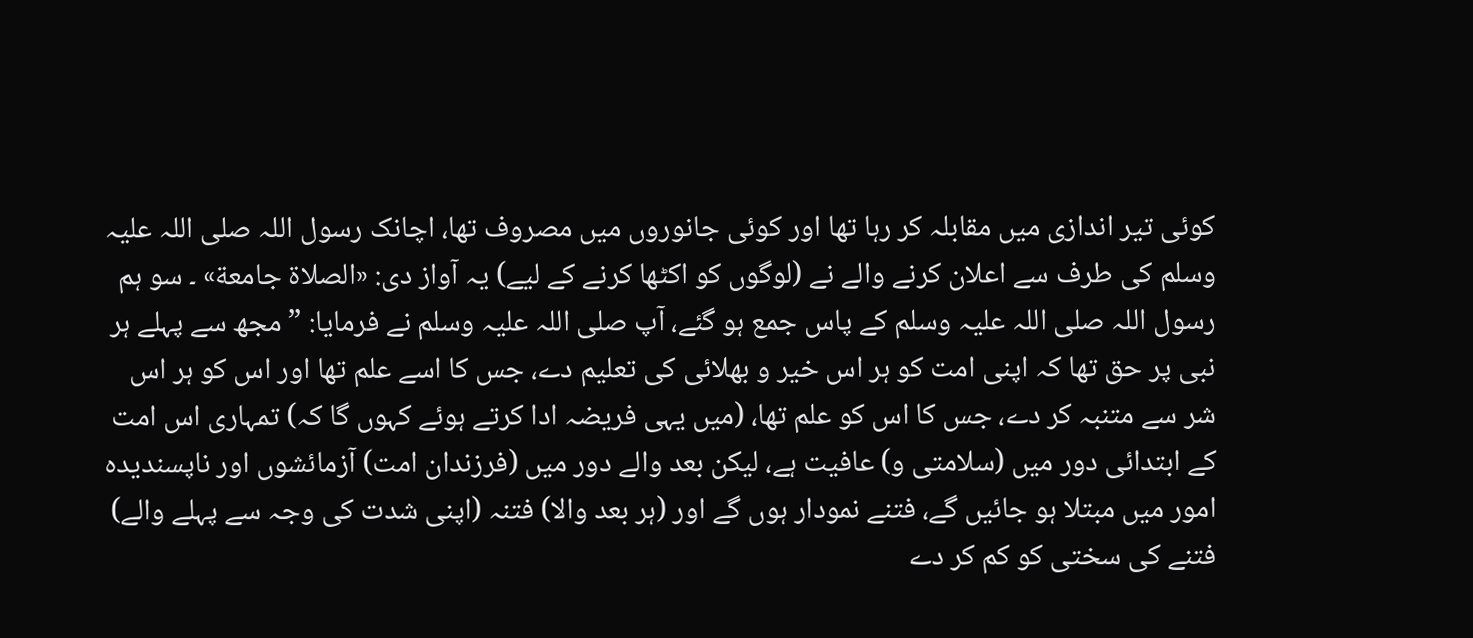کوئی تیر اندازی میں مقابلہ کر رہا تھا اور کوئی جانوروں میں مصروف تھا، اچانک رسول اللہ صلی اللہ علیہ وسلم کی طرف سے اعلان کرنے والے نے (لوگوں کو اکٹھا کرنے کے لیے) یہ آواز دی: «الصلاة جامعة» ۔ سو ہم رسول اللہ صلی اللہ علیہ وسلم کے پاس جمع ہو گئے، آپ صلی اللہ علیہ وسلم نے فرمایا: ”مجھ سے پہلے ہر نبی پر حق تھا کہ اپنی امت کو ہر اس خیر و بھلائی کی تعلیم دے، جس کا اسے علم تھا اور اس کو ہر اس شر سے متنبہ کر دے، جس کا اس کو علم تھا، (میں یہی فریضہ ادا کرتے ہوئے کہوں گا کہ) تمہاری اس امت کے ابتدائی دور میں (سلامتی و) عافیت ہے، لیکن بعد والے دور میں (فرزندان امت) آزمائشوں اور ناپسندیدہ امور میں مبتلا ہو جائیں گے، فتنے نمودار ہوں گے اور (ہر بعد والا) فتنہ (اپنی شدت کی وجہ سے پہلے والے) فتنے کی سختی کو کم کر دے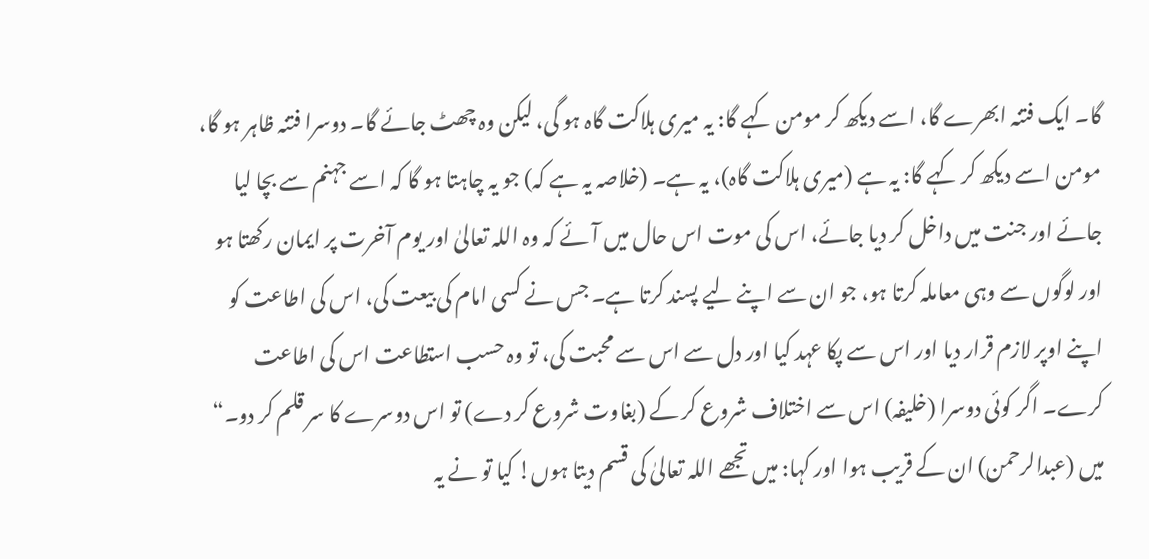گا۔ ایک فتنہ ابھرے گا، اسے دیکھ کر مومن کہے گا: یہ میری ہلاکت گاہ ہو گی، لیکن وہ چھٹ جائے گا۔ دوسرا فتنہ ظاہر ہو گا، مومن اسے دیکھ کر کہے گا: یہ ہے (میری ہلاکت گاہ)، یہ ہے۔ (خلاصہ یہ ہے کہ) جو یہ چاہتا ہو گا کہ اسے جہنم سے بچا لیا جائے اور جنت میں داخل کر دیا جائے، اس کی موت اس حال میں آئے کہ وہ اللہ تعالیٰ اور یوم آخرت پر ایمان رکھتا ہو اور لوگوں سے وہی معاملہ کرتا ہو، جو ان سے اپنے لیے پسند کرتا ہے۔ جس نے کسی امام کی بیعت کی، اس کی اطاعت کو اپنے اوپر لازم قرار دیا اور اس سے پکا عہد کیا اور دل سے اس سے محبت کی، تو وہ حسب استطاعت اس کی اطاعت کرے۔ اگر کوئی دوسرا (خلیفہ) اس سے اختلاف شروع کر کے (بغاوت شروع کر دے) تو اس دوسرے کا سر قلم کر دو۔“ میں (عبدالرحمن) ان کے قریب ہوا اور کہا: میں تجھے اللہ تعالیٰ کی قسم دیتا ہوں! کیا تو نے یہ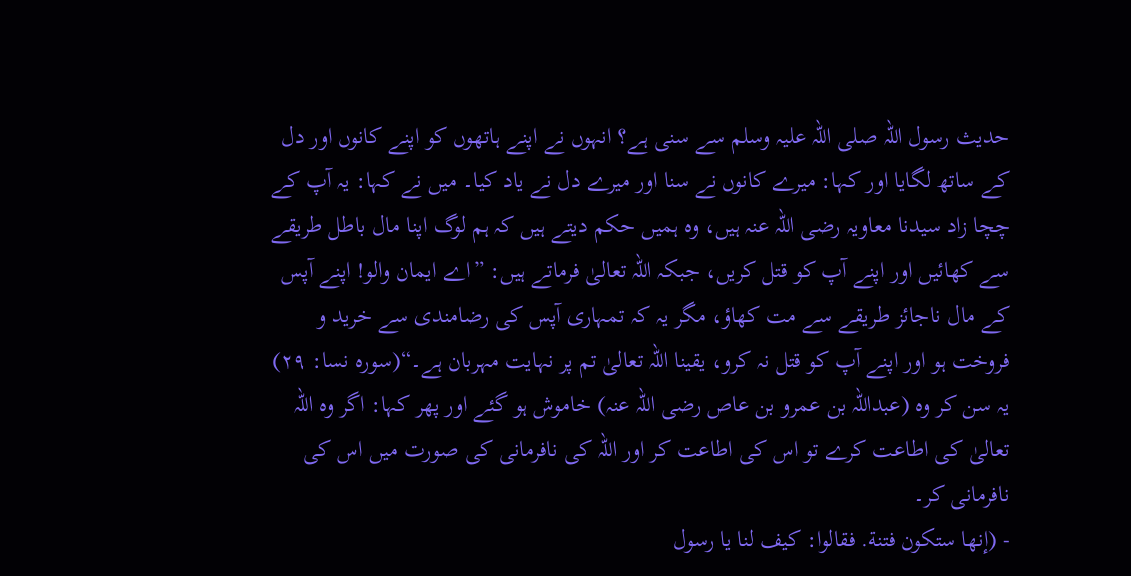حدیث رسول اللہ صلی اللہ علیہ وسلم سے سنی ہے؟ انہوں نے اپنے ہاتھوں کو اپنے کانوں اور دل کے ساتھ لگایا اور کہا: میرے کانوں نے سنا اور میرے دل نے یاد کیا۔ میں نے کہا: یہ آپ کے چچا زاد سیدنا معاویہ رضی اللہ عنہ ہیں، وہ ہمیں حکم دیتے ہیں کہ ہم لوگ اپنا مال باطل طریقے سے کھائیں اور اپنے آپ کو قتل کریں، جبکہ اللہ تعالیٰ فرماتے ہیں: ”اے ایمان والو! اپنے آپس کے مال ناجائز طریقے سے مت کھاؤ، مگر یہ کہ تمہاری آپس کی رضامندی سے خرید و فروخت ہو اور اپنے آپ کو قتل نہ کرو، یقینا اللہ تعالیٰ تم پر نہایت مہربان ہے۔“(سورہ نسا: ۲۹) یہ سن کر وہ (عبداللہ بن عمرو بن عاص رضی اللہ عنہ) خاموش ہو گئے اور پھر کہا: اگر وہ اللہ تعالیٰ کی اطاعت کرے تو اس کی اطاعت کر اور اللہ کی نافرمانی کی صورت میں اس کی نافرمانی کر۔
- (إنها ستكون فتنة. فقالوا: كيف لنا يا رسول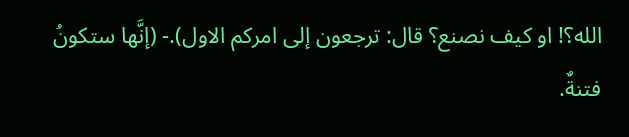الله؟! او كيف نصنع؟ قال: ترجعون إلى امركم الاول).- (إنَّها ستكونُ فتنةٌ.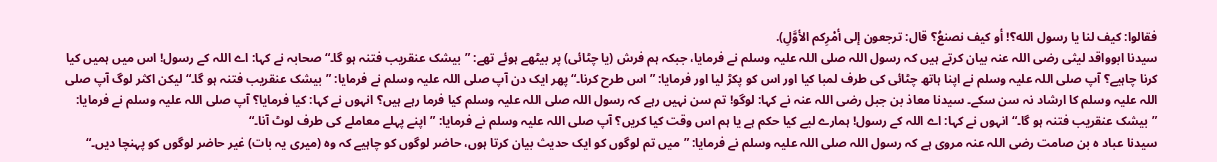فقالوا: كيف لنا يا رسول الله؟! أو كيف نصنعُ؟ قال: ترجعون إلى أمْرِكم الأوَّلِ).
سیدنا ابوواقد لیثی رضی اللہ عنہ بیان کرتے ہیں کہ رسول اللہ صلی اللہ علیہ وسلم نے فرمایا، جبکہ ہم فرش (یا چٹائی) پر بیٹھے ہوئے تھے: ”بیشک عنقریب فتنہ ہو گا۔“ صحابہ نے کہا: اے اللہ کے رسول! اس میں ہمیں کیا کرنا چاہیے؟ آپ صلی اللہ علیہ وسلم نے اپنا ہاتھ چٹائی کی طرف لمبا کیا اور اس کو پکڑ لیا اور فرمایا: ”اس طرح کرنا۔“ پھر ایک دن آپ صلی اللہ علیہ وسلم نے فرمایا: ”بیشک عنقریب فتنہ ہو گا۔“ لیکن اکثر لوگ آپ صلی اللہ علیہ وسلم کا ارشاد نہ سن سکے۔ سیدنا معاذ بن جبل رضی اللہ عنہ نے کہا: لوگو! تم سن نہیں رہے کہ رسول اللہ صلی اللہ علیہ وسلم کیا فرما رہے ہیں؟ انہوں نے کہا: کیا فرمایا؟ آپ صلی اللہ علیہ وسلم نے فرمایا: ”بیشک عنقریب فتنہ ہو گا۔“ انہوں نے کہا: اے اللہ کے رسول! ہمارے لیے کیا حکم ہے یا ہم اس وقت کیا کریں؟ آپ صلی اللہ علیہ وسلم نے فرمایا: ”اپنے پہلے معاملے کی طرف لوٹ آنا۔“
سیدنا عباد ہ بن صامت رضی اللہ عنہ مروی ہے کہ رسول اللہ صلی اللہ علیہ وسلم نے فرمایا: ”میں تم لوگوں کو ایک حدیث بیان کرتا ہوں، حاضر لوگوں کو چاہیے کہ وہ (میری یہ بات) غیر حاضر لوگوں کو پہنچا دیں۔“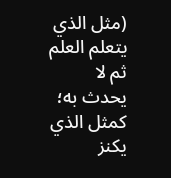(مثل الذي يتعلم العلم ثم لا يحدث به؛ كمثل الذي يكنز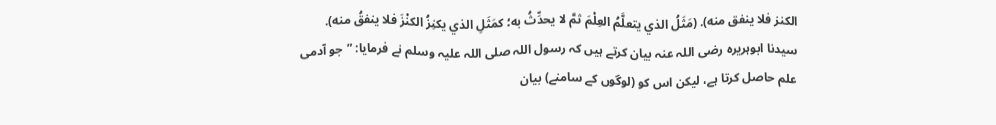الكنز فلا ينفق منه). (مَثَلُ الذي يتعلَّمُ العِلْمَ ثمَّ لا يحدِّثُ به؛ كمَثَلِ الذي يكنِزُ الكنْزَ فلا ينفقُ منه).
سیدنا ابوہریرہ رضی اللہ عنہ بیان کرتے ہیں کہ رسول اللہ صلی اللہ علیہ وسلم نے فرمایا: ”جو آدمی علم حاصل کرتا ہے، لیکن اس کو (لوگوں کے سامنے) بیان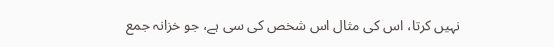نہیں کرتا، اس کی مثال اس شخص کی سی ہے، جو خزانہ جمع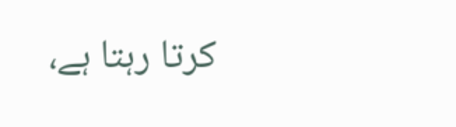کرتا رہتا ہے،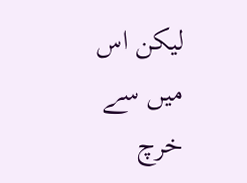لیکن اس میں سے خرچ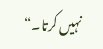نہیں کرتا۔“